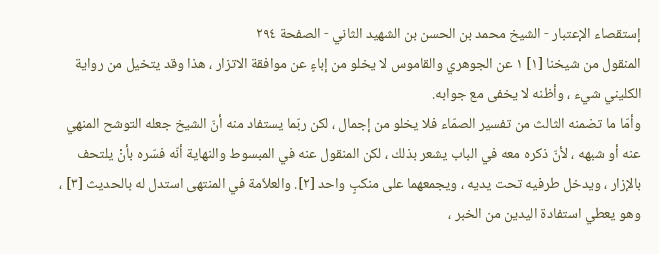إستقصاء الإعتبار - الشيخ محمد بن الحسن بن الشهيد الثاني - الصفحة ٢٩٤
المنقول من شيخنا [١] ١ عن الجوهري والقاموس لا يخلو من إباءٍ عن موافقة الاتزار ، هذا وقد يتخيل من رواية الكليني شيء ، وأظنه لا يخفى مع جوابه.
وأمّا ما تضمنه الثالث من تفسير الصمّاء فلا يخلو من إجمال ، لكن ربّما يستفاد منه أنّ الشيخ جعله التوشح المنهي عنه أو شبهه ، لأنّ ذكره معه في الباب يشعر بذلك ، لكن المنقول عنه في المبسوط والنهاية أنّه فسّره بأنْ يلتحف بالإزار ، ويدخل طرفيه تحت يديه ، ويجمعهما على منكبٍ واحد [٢]. والعلاّمة في المنتهى استدل له بالحديث [٣] ، وهو يعطي استفادة اليدين من الخبر ،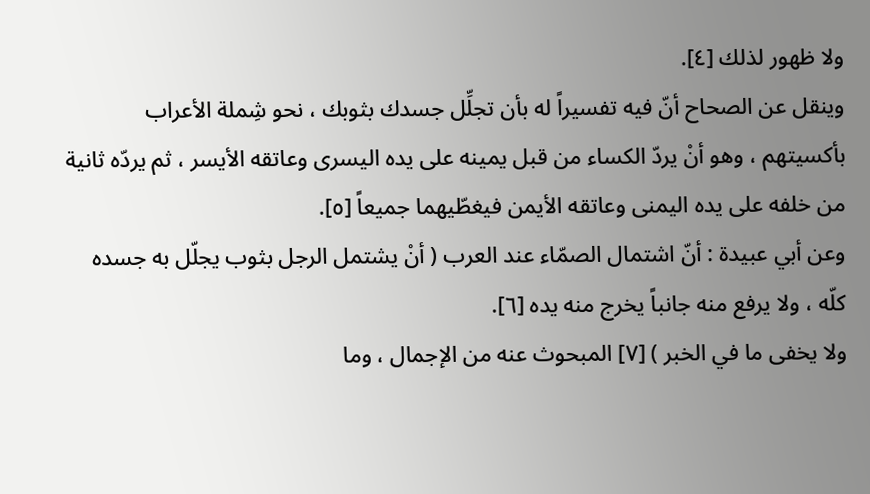ولا ظهور لذلك [٤].
وينقل عن الصحاح أنّ فيه تفسيراً له بأن تجلِّل جسدك بثوبك ، نحو شِملة الأعراب بأكسيتهم ، وهو أنْ يردّ الكساء من قبل يمينه على يده اليسرى وعاتقه الأيسر ، ثم يردّه ثانية من خلفه على يده اليمنى وعاتقه الأيمن فيغطّيهما جميعاً [٥].
وعن أبي عبيدة : أنّ اشتمال الصمّاء عند العرب ( أنْ يشتمل الرجل بثوب يجلّل به جسده كلّه ، ولا يرفع منه جانباً يخرج منه يده [٦].
ولا يخفى ما في الخبر ) [٧] المبحوث عنه من الإجمال ، وما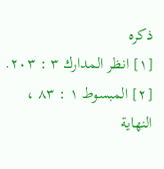ذكره
[١] انظر المدارك ٣ : ٢٠٣. [٢] المبسوط ١ : ٨٣ ، النهاية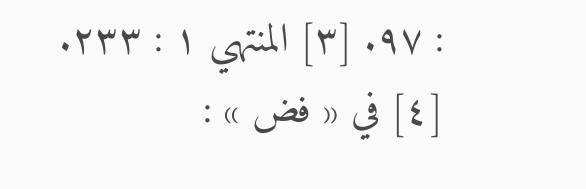: ٩٧. [٣] المنتهي ١ : ٢٣٣. [٤] في « فض » :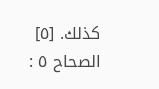كذلك. [٥] الصحاح ٥ :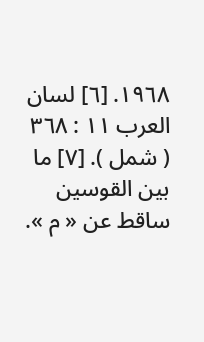١٩٦٨. [٦] لسان العرب ١١ : ٣٦٨ ( شمل ). [٧] ما بين القوسين ساقط عن « م ».